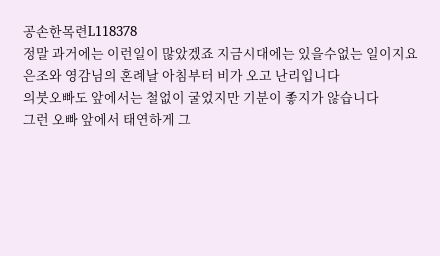공손한목련L118378
정말 과거에는 이런일이 많았겠죠 지금시대에는 있을수없는 일이지요
은조와 영감님의 혼례날 아침부터 비가 오고 난리입니다
의붓오빠도 앞에서는 철없이 굴었지만 기분이 좋지가 않습니다
그런 오빠 앞에서 태연하게 그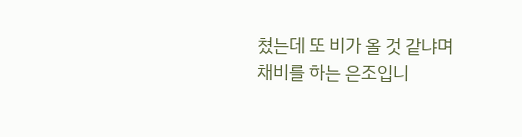쳤는데 또 비가 올 것 같냐며 채비를 하는 은조입니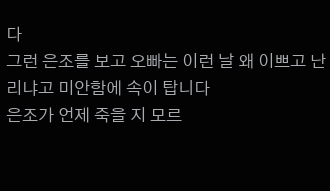다
그런 은조를 보고 오빠는 이런 날 왜 이쁘고 난리냐고 미안함에 속이 탑니다
은조가 언제 죽을 지 모르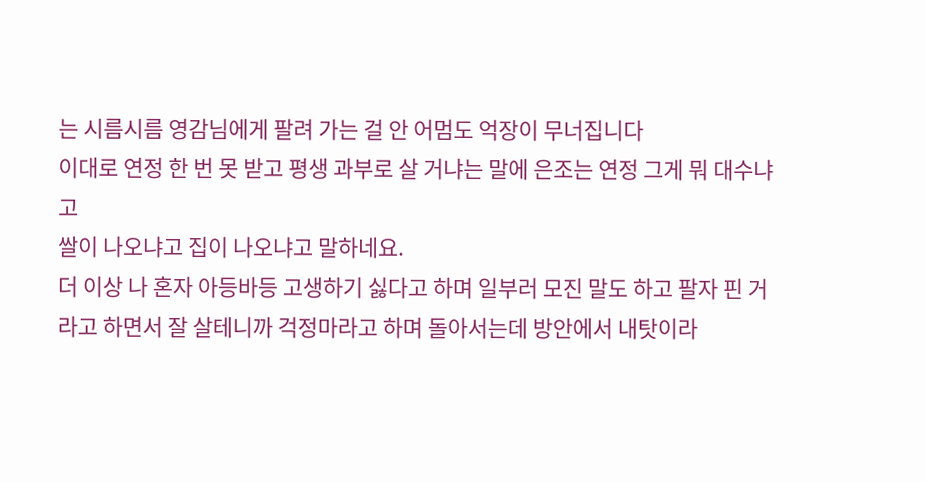는 시름시름 영감님에게 팔려 가는 걸 안 어멈도 억장이 무너집니다
이대로 연정 한 번 못 받고 평생 과부로 살 거냐는 말에 은조는 연정 그게 뭐 대수냐고
쌀이 나오냐고 집이 나오냐고 말하네요.
더 이상 나 혼자 아등바등 고생하기 싫다고 하며 일부러 모진 말도 하고 팔자 핀 거라고 하면서 잘 살테니까 걱정마라고 하며 돌아서는데 방안에서 내탓이라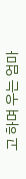고 하며 우는 엄마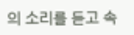의 소리를 듣고 속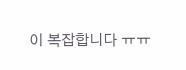이 복잡합니다 ㅠㅠ